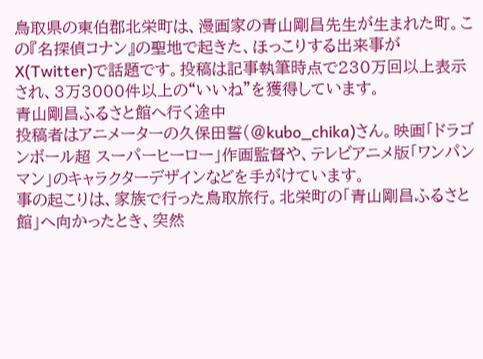鳥取県の東伯郡北栄町は、漫画家の青山剛昌先生が生まれた町。この『名探偵コナン』の聖地で起きた、ほっこりする出来事がX(Twitter)で話題です。投稿は記事執筆時点で230万回以上表示され、3万3000件以上の“いいね”を獲得しています。
青山剛昌ふるさと館へ行く途中
投稿者はアニメーターの久保田誓(@kubo_chika)さん。映画「ドラゴンボール超 スーパーヒーロー」作画監督や、テレビアニメ版「ワンパンマン」のキャラクターデザインなどを手がけています。
事の起こりは、家族で行った鳥取旅行。北栄町の「青山剛昌ふるさと館」へ向かったとき、突然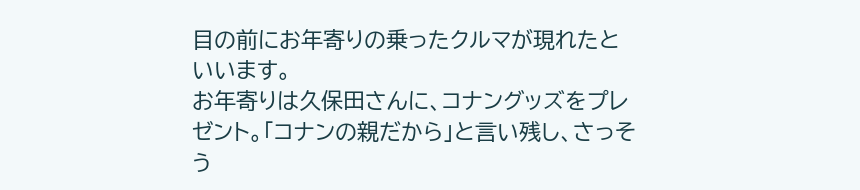目の前にお年寄りの乗ったクルマが現れたといいます。
お年寄りは久保田さんに、コナングッズをプレゼント。「コナンの親だから」と言い残し、さっそう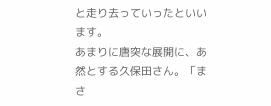と走り去っていったといいます。
あまりに唐突な展開に、あ然とする久保田さん。「まさ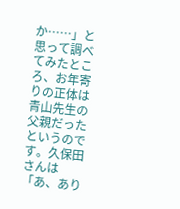か……」と思って調べてみたところ、お年寄りの正体は青山先生の父親だったというのです。久保田さんは「あ、あり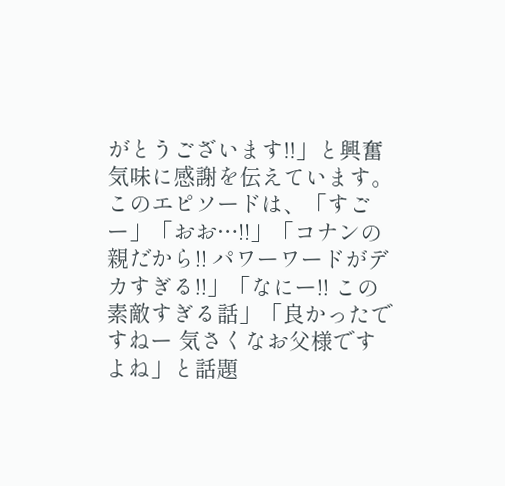がとうございます!!」と興奮気味に感謝を伝えています。
このエピソードは、「すごー」「おお…!!」「コナンの親だから!! パワーワードがデカすぎる!!」「なにー!! この素敵すぎる話」「良かったですねー 気さくなお父様ですよね」と話題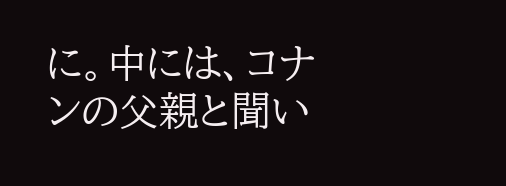に。中には、コナンの父親と聞い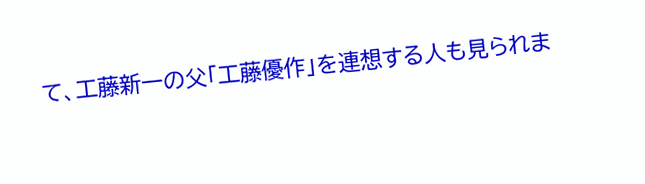て、工藤新一の父「工藤優作」を連想する人も見られま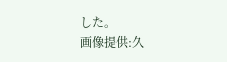した。
画像提供:久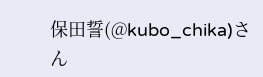保田誓(@kubo_chika)さん